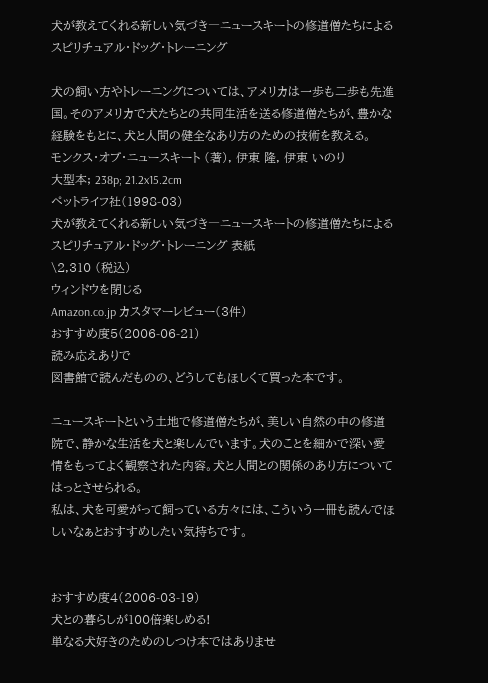犬が教えてくれる新しい気づき―ニュースキートの修道僧たちによるスピリチュアル・ドッグ・トレーニング

犬の飼い方やトレーニングについては、アメリカは一歩も二歩も先進国。そのアメリカで犬たちとの共同生活を送る修道僧たちが、豊かな経験をもとに、犬と人間の健全なあり方のための技術を教える。
モンクス・オブ・ニュースキート (著), 伊東 隆, 伊東 いのり
大型本; 238p; 21.2x15.2cm
ペットライフ社(1998-03)
犬が教えてくれる新しい気づき―ニュースキートの修道僧たちによるスピリチュアル・ドッグ・トレーニング 表紙
\2,310 (税込)
ウィンドウを閉じる
Amazon.co.jp カスタマーレビュー(3件)
おすすめ度5(2006-06-21)
読み応えありで
図書館で読んだものの、どうしてもほしくて買った本です。

ニュースキートという土地で修道僧たちが、美しい自然の中の修道院で、静かな生活を犬と楽しんでいます。犬のことを細かで深い愛情をもってよく観察された内容。犬と人間との関係のあり方についてはっとさせられる。
私は、犬を可愛がって飼っている方々には、こういう一冊も読んでほしいなぁとおすすめしたい気持ちです。


おすすめ度4(2006-03-19)
犬との暮らしが100倍楽しめる!
単なる犬好きのためのしつけ本ではありませ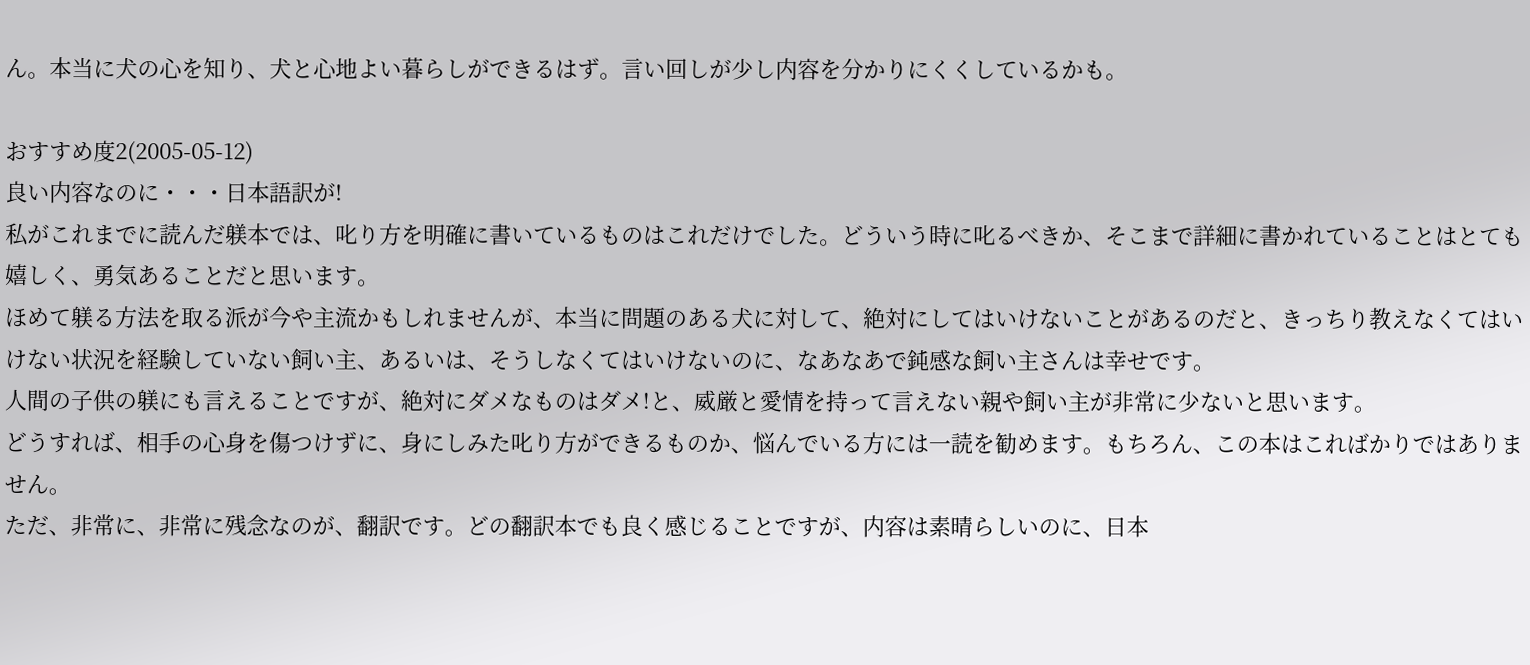ん。本当に犬の心を知り、犬と心地よい暮らしができるはず。言い回しが少し内容を分かりにくくしているかも。

おすすめ度2(2005-05-12)
良い内容なのに・・・日本語訳が!
私がこれまでに読んだ躾本では、叱り方を明確に書いているものはこれだけでした。どういう時に叱るべきか、そこまで詳細に書かれていることはとても嬉しく、勇気あることだと思います。
ほめて躾る方法を取る派が今や主流かもしれませんが、本当に問題のある犬に対して、絶対にしてはいけないことがあるのだと、きっちり教えなくてはいけない状況を経験していない飼い主、あるいは、そうしなくてはいけないのに、なあなあで鈍感な飼い主さんは幸せです。
人間の子供の躾にも言えることですが、絶対にダメなものはダメ!と、威厳と愛情を持って言えない親や飼い主が非常に少ないと思います。
どうすれば、相手の心身を傷つけずに、身にしみた叱り方ができるものか、悩んでいる方には一読を勧めます。もちろん、この本はこればかりではありません。
ただ、非常に、非常に残念なのが、翻訳です。どの翻訳本でも良く感じることですが、内容は素晴らしいのに、日本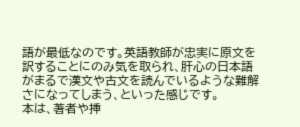語が最低なのです。英語教師が忠実に原文を訳することにのみ気を取られ、肝心の日本語がまるで漢文や古文を読んでいるような難解さになってしまう、といった感じです。
本は、著者や挿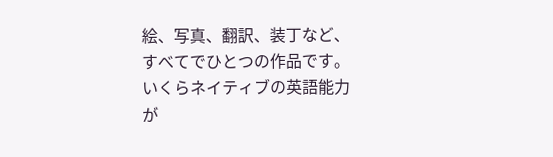絵、写真、翻訳、装丁など、すべてでひとつの作品です。いくらネイティブの英語能力が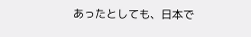あったとしても、日本で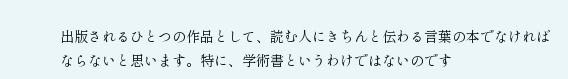出版されるひとつの作品として、読む人にきちんと伝わる言葉の本でなければならないと思います。特に、学術書というわけではないのです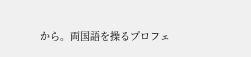から。両国語を操るプロフェ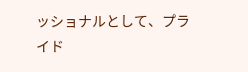ッショナルとして、プライド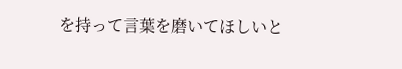を持って言葉を磨いてほしいと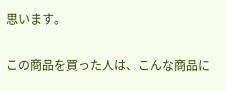思います。

この商品を買った人は、こんな商品に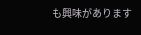も興味があります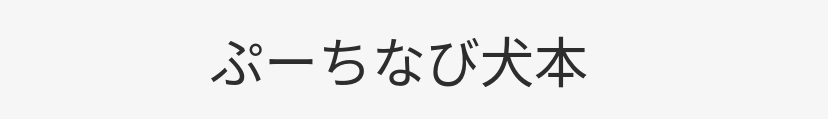ぷーちなび犬本